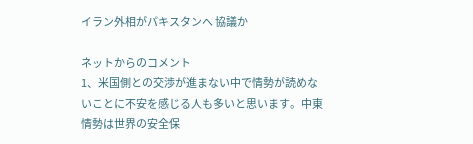イラン外相がパキスタンへ 協議か

ネットからのコメント
1、米国側との交渉が進まない中で情勢が読めないことに不安を感じる人も多いと思います。中東情勢は世界の安全保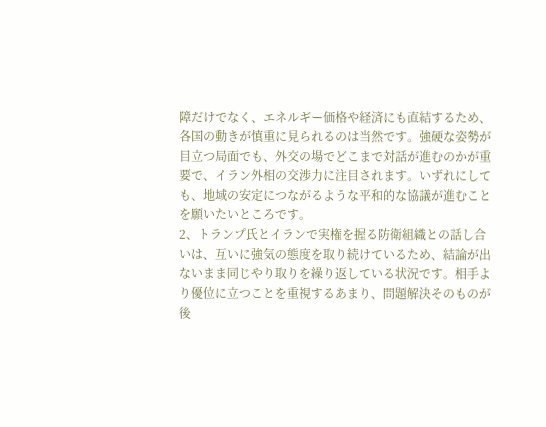障だけでなく、エネルギー価格や経済にも直結するため、各国の動きが慎重に見られるのは当然です。強硬な姿勢が目立つ局面でも、外交の場でどこまで対話が進むのかが重要で、イラン外相の交渉力に注目されます。いずれにしても、地域の安定につながるような平和的な協議が進むことを願いたいところです。
2、トランプ氏とイランで実権を握る防衛組織との話し合いは、互いに強気の態度を取り続けているため、結論が出ないまま同じやり取りを繰り返している状況です。相手より優位に立つことを重視するあまり、問題解決そのものが後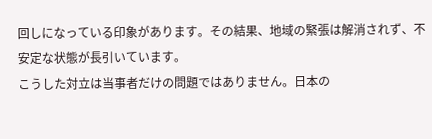回しになっている印象があります。その結果、地域の緊張は解消されず、不安定な状態が長引いています。
こうした対立は当事者だけの問題ではありません。日本の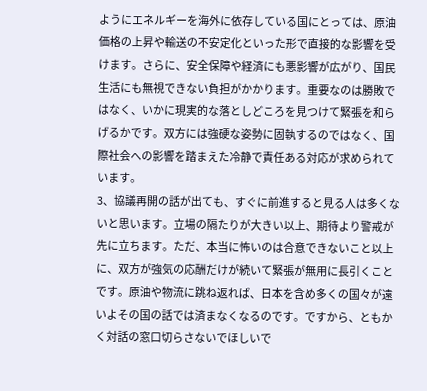ようにエネルギーを海外に依存している国にとっては、原油価格の上昇や輸送の不安定化といった形で直接的な影響を受けます。さらに、安全保障や経済にも悪影響が広がり、国民生活にも無視できない負担がかかります。重要なのは勝敗ではなく、いかに現実的な落としどころを見つけて緊張を和らげるかです。双方には強硬な姿勢に固執するのではなく、国際社会への影響を踏まえた冷静で責任ある対応が求められています。
3、協議再開の話が出ても、すぐに前進すると見る人は多くないと思います。立場の隔たりが大きい以上、期待より警戒が先に立ちます。ただ、本当に怖いのは合意できないこと以上に、双方が強気の応酬だけが続いて緊張が無用に長引くことです。原油や物流に跳ね返れば、日本を含め多くの国々が遠いよその国の話では済まなくなるのです。ですから、ともかく対話の窓口切らさないでほしいで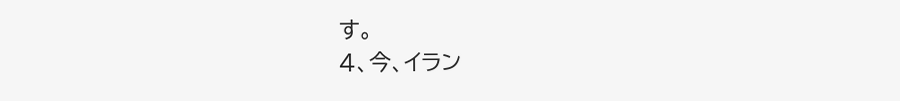す。
4、今、イラン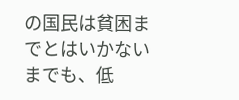の国民は貧困までとはいかないまでも、低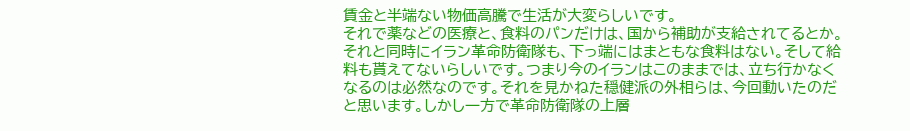賃金と半端ない物価高騰で生活が大変らしいです。
それで薬などの医療と、食料のパンだけは、国から補助が支給されてるとか。それと同時にイラン革命防衛隊も、下っ端にはまともな食料はない。そして給料も貰えてないらしいです。つまり今のイランはこのままでは、立ち行かなくなるのは必然なのです。それを見かねた穏健派の外相らは、今回動いたのだと思います。しかし一方で革命防衛隊の上層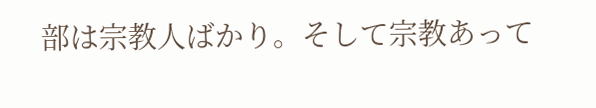部は宗教人ばかり。そして宗教あって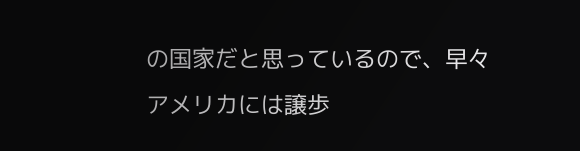の国家だと思っているので、早々アメリカには譲歩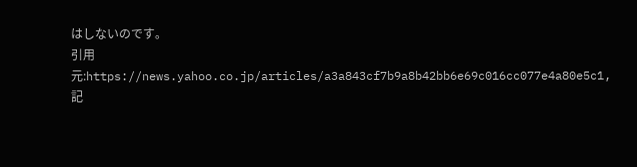はしないのです。
引用元:https://news.yahoo.co.jp/articles/a3a843cf7b9a8b42bb6e69c016cc077e4a80e5c1,記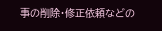事の削除・修正依頼などの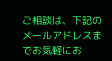ご相談は、下記のメールアドレスまでお気軽にお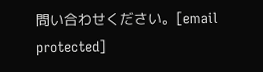問い合わせください。[email protected]